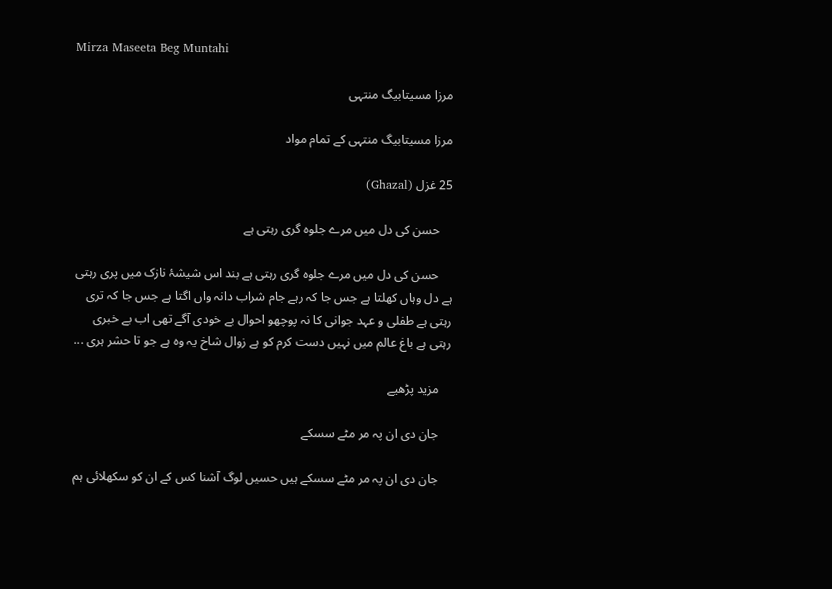Mirza Maseeta Beg Muntahi

مرزا مسیتابیگ منتہی

مرزا مسیتابیگ منتہی کے تمام مواد

25 غزل (Ghazal)

    حسن کی دل میں مرے جلوہ گری رہتی ہے

    حسن کی دل میں مرے جلوہ گری رہتی ہے بند اس شیشۂ نازک میں پری رہتی ہے دل وہاں کھلتا ہے جس جا کہ رہے جام شراب دانہ واں اگتا ہے جس جا کہ تری رہتی ہے طفلی و عہد جوانی کا نہ پوچھو احوال بے خودی آگے تھی اب بے خبری رہتی ہے باغ عالم میں نہیں دست کرم کو ہے زوال شاخ یہ وہ ہے جو تا حشر ہری ...

    مزید پڑھیے

    جان دی ان پہ مر مٹے سسکے

    جان دی ان پہ مر مٹے سسکے ہیں حسیں لوگ آشنا کس کے ان کو سکھلائی ہم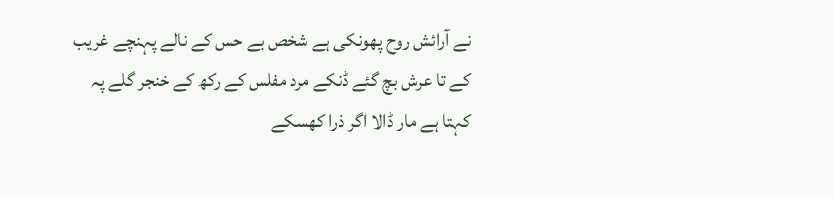نے آرائش روح پھونکی ہے شخص بے حس کے نالے پہنچے غریب کے تا عرش بچ گئے ڈنکے مرد مفلس کے رکھ کے خنجر گلے پہ کہتا ہے مار ڈالا اگر ذرا کھسکے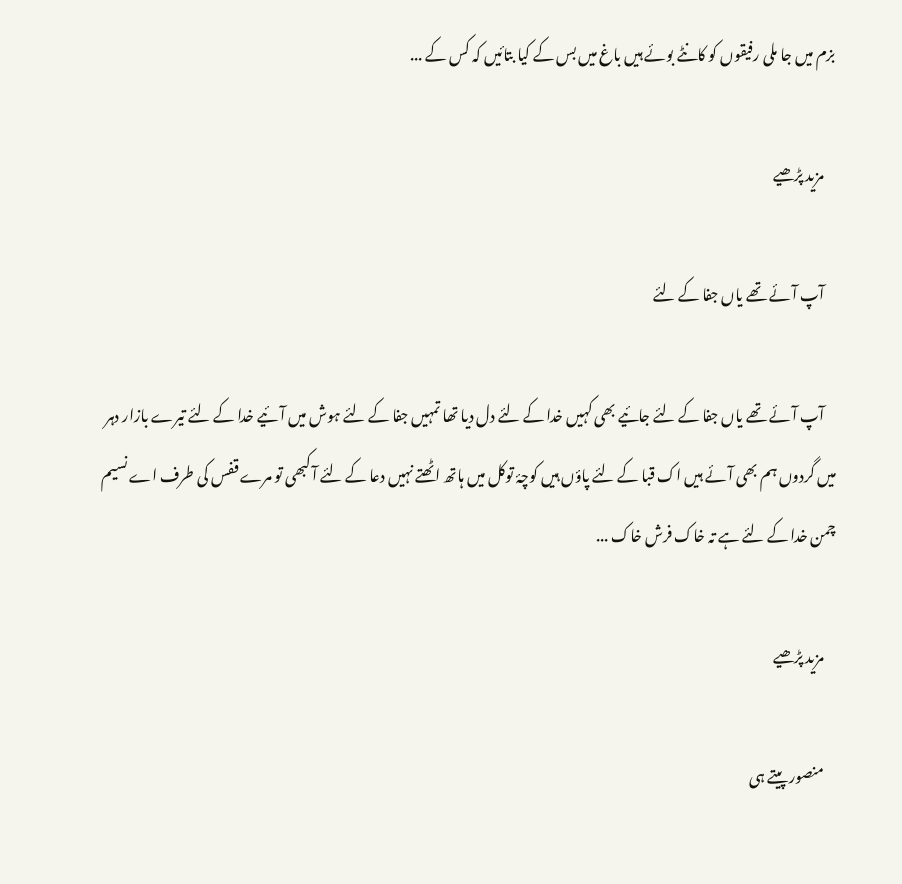بزم میں جا ملی رفیقوں کو کانٹے بوئے ہیں باغ میں بس کے کیا بتائیں کہ کس کے ...

    مزید پڑھیے

    آپ آئے تھے یاں جفا کے لئے

    آپ آئے تھے یاں جفا کے لئے جائیے بھی کہیں خدا کے لئے دل دیا تھا تمہیں جفا کے لئے ہوش میں آئیے خدا کے لئے تیرے بازار دہر میں گردوں ہم بھی آئے ہیں اک قبا کے لئے پاؤں ہیں کوچۂ توکل میں ہاتھ اٹھتے نہیں دعا کے لئے آ کبھی تو مرے قفس کی طرف اے نسیم چمن خدا کے لئے ہے تہ خاک فرش خاک ...

    مزید پڑھیے

    منصور پیتے ہی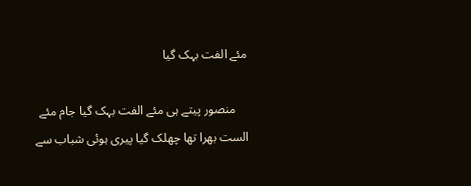مئے الفت بہک گیا

    منصور پیتے ہی مئے الفت بہک گیا جام‌ مئے الست بھرا تھا چھلک گیا پیری ہوئی شباب سے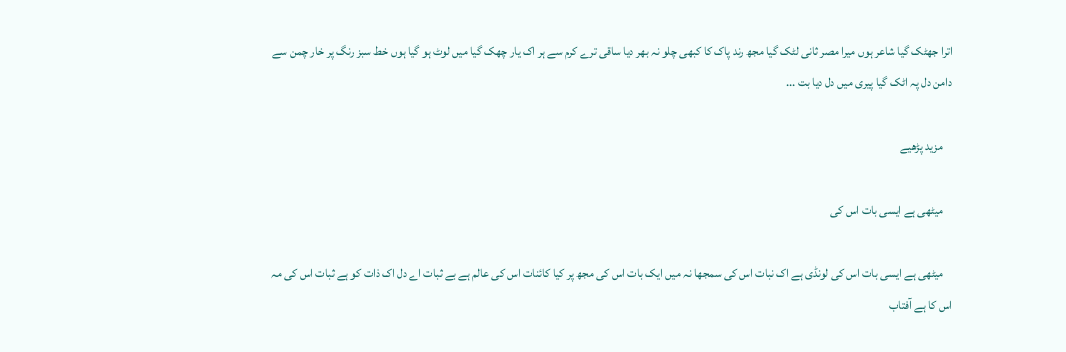اترا جھٹک گیا شاعر ہوں میرا مصر ثانی لٹک گیا مجھ رند‌ پاک کا کبھی چلو نہ بھر دیا ساقی ترے کرم سے ہر اک یار چھک گیا میں لوٹ ہو گیا ہوں خط سبز رنگ پر خار چمن سے دامن دل پہ اٹک گیا پیری میں دل دیا بت ...

    مزید پڑھیے

    میٹھی ہے ایسی بات اس کی

    میٹھی ہے ایسی بات اس کی لونڈی ہے اک نبات اس کی سمجھا نہ میں ایک بات اس کی مجھ پر کیا کائنات اس کی عالم ہے بے ثبات اے دل اک ذات کو ہے ثبات اس کی مہ اس کا ہے آفتاب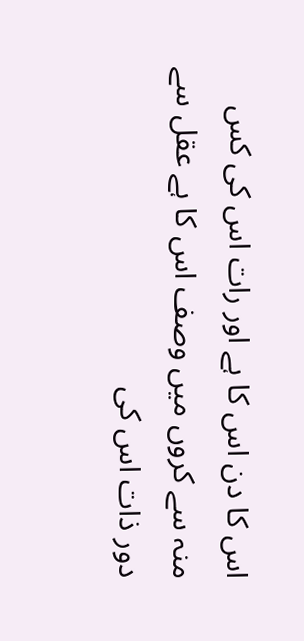اس کا دن اس کا ہے اور رات اس کی کس منہ سے کروں میں وصف اس کا ہے عقل سے دور ذات اس کی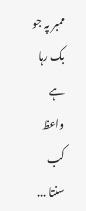ممبر پہ جو بک رہا ہے واعظ کب سنتا ...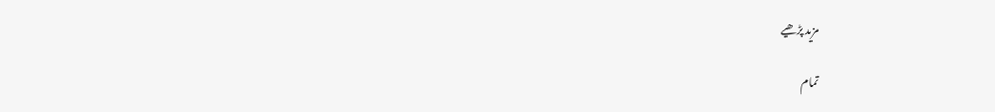مزید پڑھیے

تمام